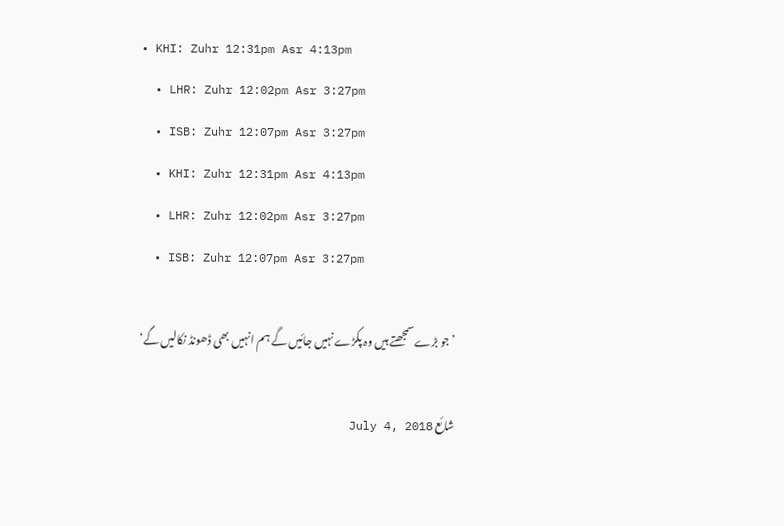• KHI: Zuhr 12:31pm Asr 4:13pm
  • LHR: Zuhr 12:02pm Asr 3:27pm
  • ISB: Zuhr 12:07pm Asr 3:27pm
  • KHI: Zuhr 12:31pm Asr 4:13pm
  • LHR: Zuhr 12:02pm Asr 3:27pm
  • ISB: Zuhr 12:07pm Asr 3:27pm

’جو بڑے سمجھتے ہیں وہ پکڑے نہیں جائیں گے ہم انہیں بھی ڈھونڈ نکالیں گے‘

شائع July 4, 2018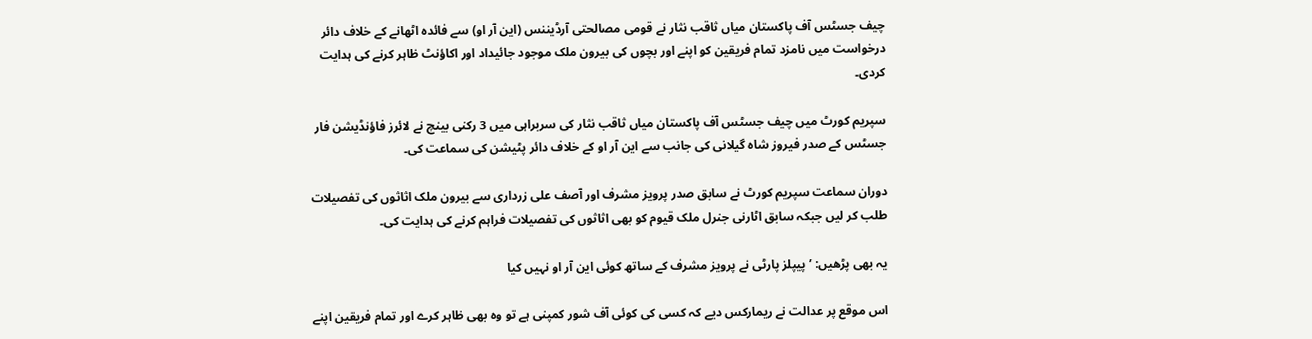چیف جسٹس آف پاکستان میاں ثاقب نثار نے قومی مصالحتی آرڈیننس (این آر او) سے فائدہ اٹھانے کے خلاف دائر درخواست میں نامزد تمام فریقین کو اپنے اور بچوں کی بیرون ملک موجود جائیداد اور اکاؤنٹ ظاہر کرنے کی ہدایت کردی۔

سپریم کورٹ میں چیف جسٹس آف پاکستان میاں ثاقب نثار کی سربراہی میں 3 رکنی بینچ نے لائرز فاؤنڈیشن فار جسٹس کے صدر فیروز شاہ گیلانی کی جانب سے این آر او کے خلاف دائر پٹیشن کی سماعت کی۔

دوران سماعت سپریم کورٹ نے سابق صدر پرویز مشرف اور آصف علی زرداری سے بیرون ملک اثاثوں کی تفصیلات طلب کر لیں جبکہ سابق اٹارنی جنرل ملک قیوم کو بھی اثاثوں کی تفصیلات فراہم کرنے کی ہدایت کی۔

یہ بھی پڑھیں: ’پیپلز پارٹی نے پرویز مشرف کے ساتھ کوئی این آر او نہیں کیا

اس موقع پر عدالت نے ریمارکس دیے کہ کسی کی کوئی آف شور کمپنی ہے تو وہ بھی ظاہر کرے اور تمام فریقین اپنے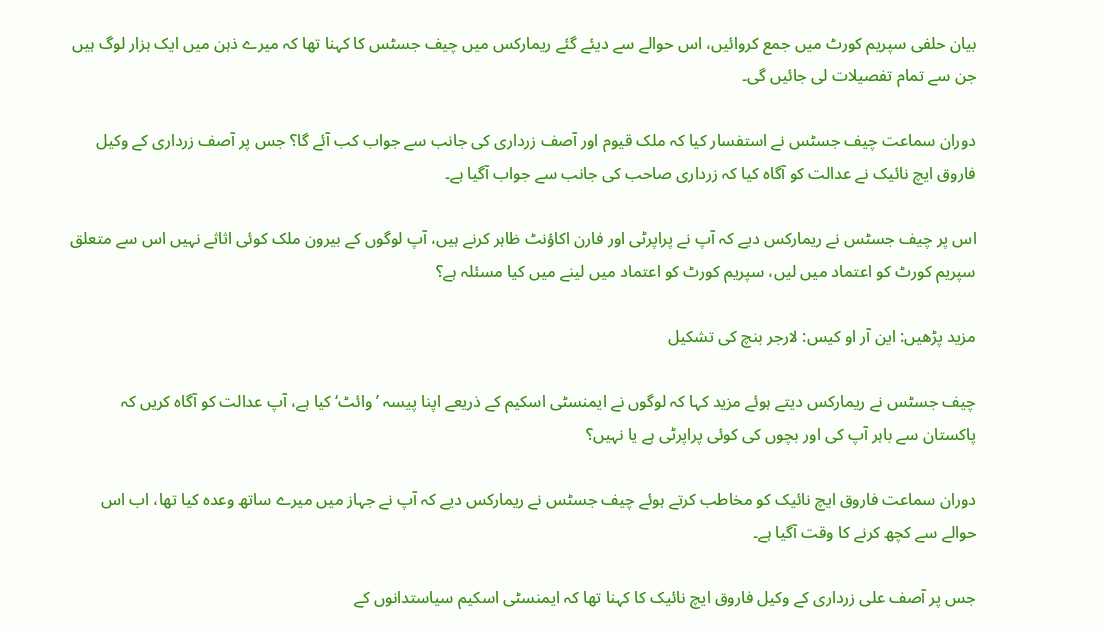بیان حلفی سپریم کورٹ میں جمع کروائیں، اس حوالے سے دیئے گئے ریمارکس میں چیف جسٹس کا کہنا تھا کہ میرے ذہن میں ایک ہزار لوگ ہیں جن سے تمام تفصیلات لی جائیں گی۔

دوران سماعت چیف جسٹس نے استفسار کیا کہ ملک قیوم اور آصف زرداری کی جانب سے جواب کب آئے گا؟ جس پر آصف زرداری کے وکیل فاروق ایچ نائیک نے عدالت کو آگاہ کیا کہ زرداری صاحب کی جانب سے جواب آگیا ہے۔

اس پر چیف جسٹس نے ریمارکس دیے کہ آپ نے پراپرٹی اور فارن اکاؤنٹ ظاہر کرنے ہیں، آپ لوگوں کے بیرون ملک کوئی اثاثے نہیں اس سے متعلق سپریم کورٹ کو اعتماد میں لیں، سپریم کورٹ کو اعتماد میں لینے میں کیا مسئلہ ہے؟

مزید پڑھیں: این آر او کیس: لارجر بنچ کی تشکیل

چیف جسٹس نے ریمارکس دیتے ہوئے مزید کہا کہ لوگوں نے ایمنسٹی اسکیم کے ذریعے اپنا پیسہ ’وائٹ‘ کیا ہے، آپ عدالت کو آگاہ کریں کہ پاکستان سے باہر آپ کی اور بچوں کی کوئی پراپرٹی ہے یا نہیں؟

دوران سماعت فاروق ایچ نائیک کو مخاطب کرتے ہوئے چیف جسٹس نے ریمارکس دیے کہ آپ نے جہاز میں میرے ساتھ وعدہ کیا تھا، اب اس حوالے سے کچھ کرنے کا وقت آگیا ہے۔

جس پر آصف علی زرداری کے وکیل فاروق ایچ نائیک کا کہنا تھا کہ ایمنسٹی اسکیم سیاستدانوں کے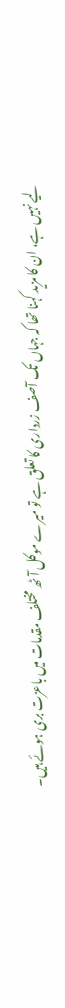لیے نہیں ہے، ان کا مزید کہنا تھا کہ جہاں تک آصف زرداری کا تعلق ہے تو میرے موکل آٹھ مختلف مقدمات میں باعزت بری ہوئے ہیں۔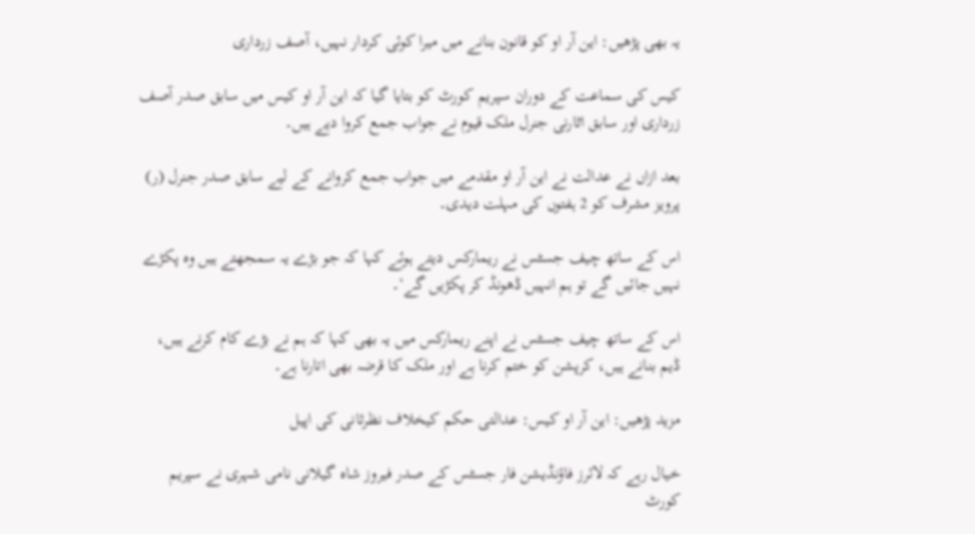یہ بھی پڑھیں: این آر او کو قانون بنانے میں میرا کوئی کردار نہیں، آصف زرداری

کیس کی سماعت کے دوران سپریم کورٹ کو بتایا گیا کہ این آر او کیس میں سابق صدر آصف زرداری اور سابق اٹارنی جنرل ملک قیوم نے جواب جمع کروا دیے ہیں۔

بعد ازاں نے عدالت نے این آر او مقدمے میں جواب جمع کروانے کے لیے سابق صدر جنرل (ر) پرویز مشرف کو 2 ہفتوں کی مہلت دیدی۔

اس کے ساتھ چیف جسٹس نے ریمارکس دیتے ہوئے کہا کہ جو بڑے یہ سمجھتے ہیں وہ پکڑے نہیں جائیں گے تو ہم انہیں ڈھونڈ کر پکڑیں گے‘۔

اس کے ساتھ چیف جسٹس نے اپنے ریمارکس میں یہ بھی کہا کہ ہم نے بڑے کام کرنے ہیں، ڈیم بنانے ہیں، کرپشن کو ختم کرنا ہے اور ملک کا قرضہ بھی اتارنا ہے۔

مزید پڑھیں: این آر او کیس: عدالتی حکم کیخلاف نظرثانی کی اپیل

خیال رہے کہ لائرز فاؤنڈیشن فار جسٹس کے صدر فیروز شاہ گیلانی نامی شہری نے سپریم کورٹ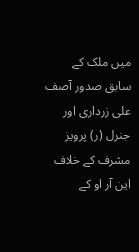میں ملک کے سابق صدور آصف علی زرداری اور جنرل (ر) پرویز مشرف کے خلاف این آر او کے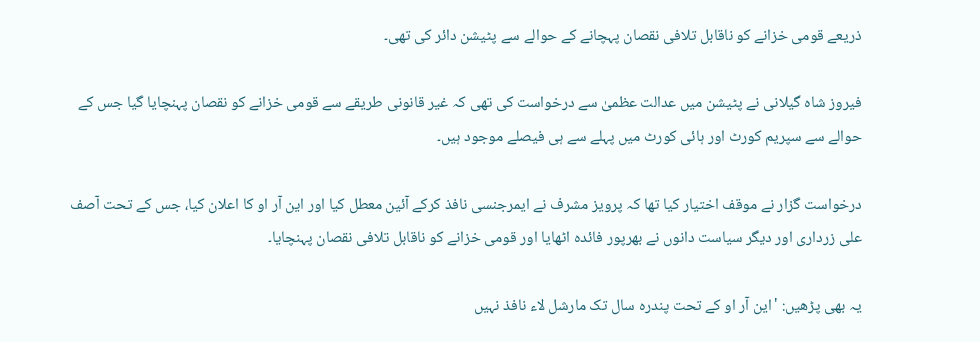ذریعے قومی خزانے کو ناقابل تلافی نقصان پہچانے کے حوالے سے پٹیشن دائر کی تھی۔

فیروز شاہ گیلانی نے پٹیشن میں عدالت عظمیٰ سے درخواست کی تھی کہ غیر قانونی طریقے سے قومی خزانے کو نقصان پہنچایا گیا جس کے حوالے سے سپریم کورٹ اور ہائی کورٹ میں پہلے سے ہی فیصلے موجود ہیں۔

درخواست گزار نے موقف اختیار کیا تھا کہ پرویز مشرف نے ایمرجنسی نافذ کرکے آئین معطل کیا اور این آر او کا اعلان کیا، جس کے تحت آصف علی زرداری اور دیگر سیاست دانوں نے بھرپور فائدہ اٹھایا اور قومی خزانے کو ناقابل تلافی نقصان پہنچایا۔

یہ بھی پڑھیں: 'این آر او کے تحت پندرہ سال تک مارشل لاء نافذ نہیں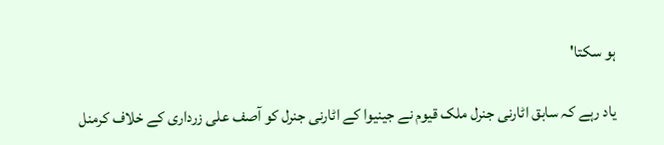ہو سکتا'

یاد رہے کہ سابق اٹارنی جنرل ملک قیوم نے جینیوا کے اٹارنی جنرل کو آصف علی زرداری کے خلاف کرمنل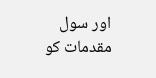اور سول مقدمات کو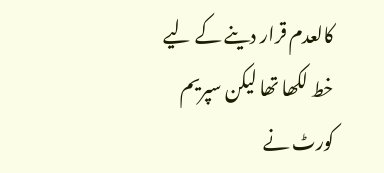کالعدم قرار دینے کے لیے خط لکھا تھا لیکن سپریم کورٹ نے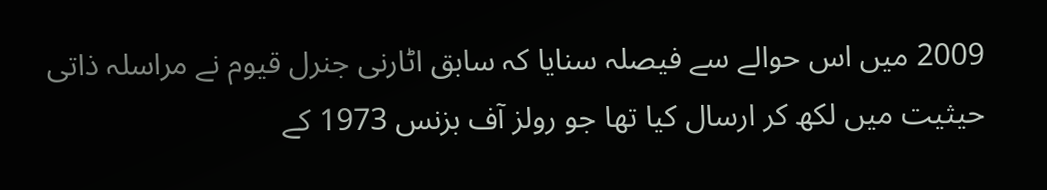2009 میں اس حوالے سے فیصلہ سنایا کہ سابق اٹارنی جنرل قیوم نے مراسلہ ذاتی حیثیت میں لکھ کر ارسال کیا تھا جو رولز آف بزنس 1973 کے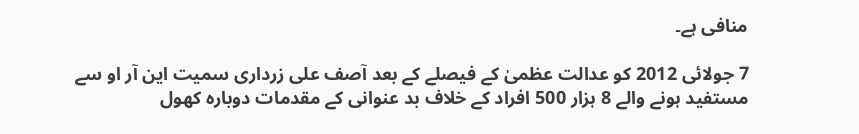منافی ہے۔

7 جولائی 2012 کو عدالت عظمیٰ کے فیصلے کے بعد آصف علی زرداری سمیت این آر او سے مستفید ہونے والے 8 ہزار 500 افراد کے خلاف بد عنوانی کے مقدمات دوبارہ کھول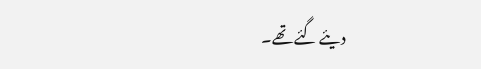دیئے گئے تھے۔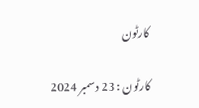کارٹون

کارٹون : 23 دسمبر 2024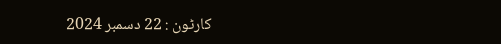کارٹون : 22 دسمبر 2024